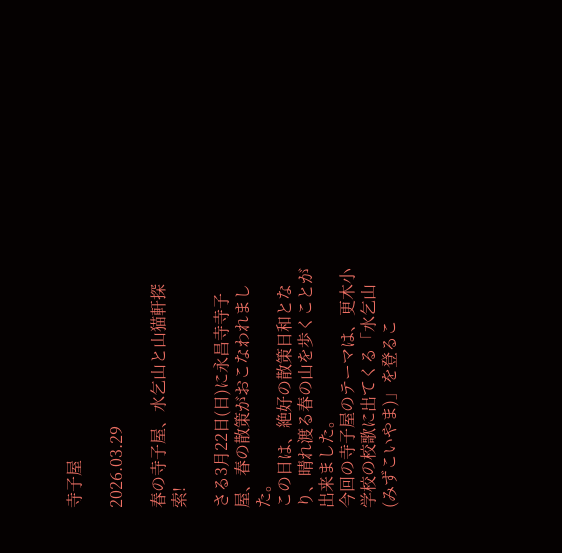寺子屋

2026.03.29

春の寺子屋、水乞山と山猫軒探索!

さる3月22日(日)に永昌寺寺子屋、春の散策がおこなわれました。
この日は、絶好の散策日和となり、晴れ渡る春の山を歩くことが出来ました。
今回の寺子屋のテーマは、更木小学校の校歌に出てくる「水乞山(みずこいやま)」を登るこ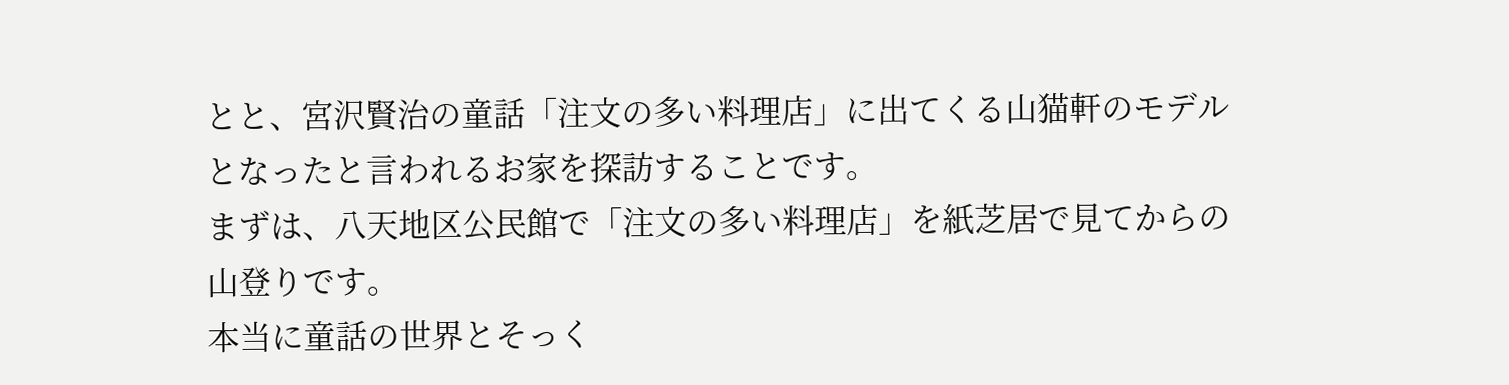とと、宮沢賢治の童話「注文の多い料理店」に出てくる山猫軒のモデルとなったと言われるお家を探訪することです。
まずは、八天地区公民館で「注文の多い料理店」を紙芝居で見てからの山登りです。
本当に童話の世界とそっく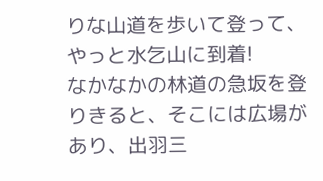りな山道を歩いて登って、やっと水乞山に到着!
なかなかの林道の急坂を登りきると、そこには広場があり、出羽三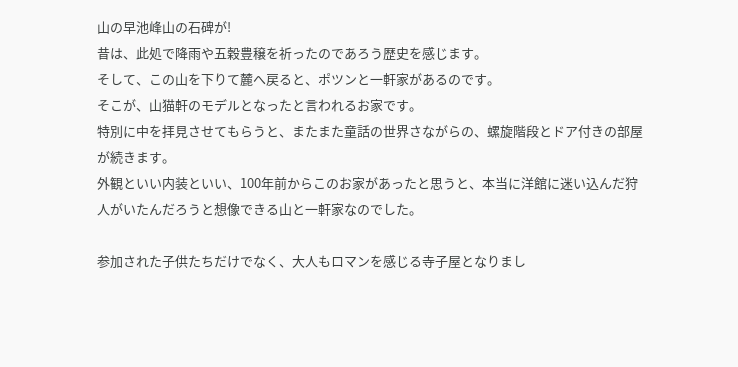山の早池峰山の石碑が!
昔は、此処で降雨や五穀豊穣を祈ったのであろう歴史を感じます。
そして、この山を下りて麓へ戻ると、ポツンと一軒家があるのです。
そこが、山猫軒のモデルとなったと言われるお家です。
特別に中を拝見させてもらうと、またまた童話の世界さながらの、螺旋階段とドア付きの部屋が続きます。
外観といい内装といい、100年前からこのお家があったと思うと、本当に洋館に迷い込んだ狩人がいたんだろうと想像できる山と一軒家なのでした。

参加された子供たちだけでなく、大人もロマンを感じる寺子屋となりまし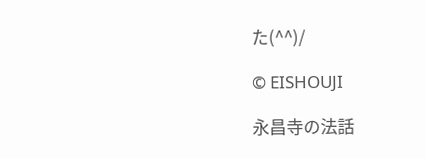た(^^)/

© EISHOUJI

永昌寺の法話